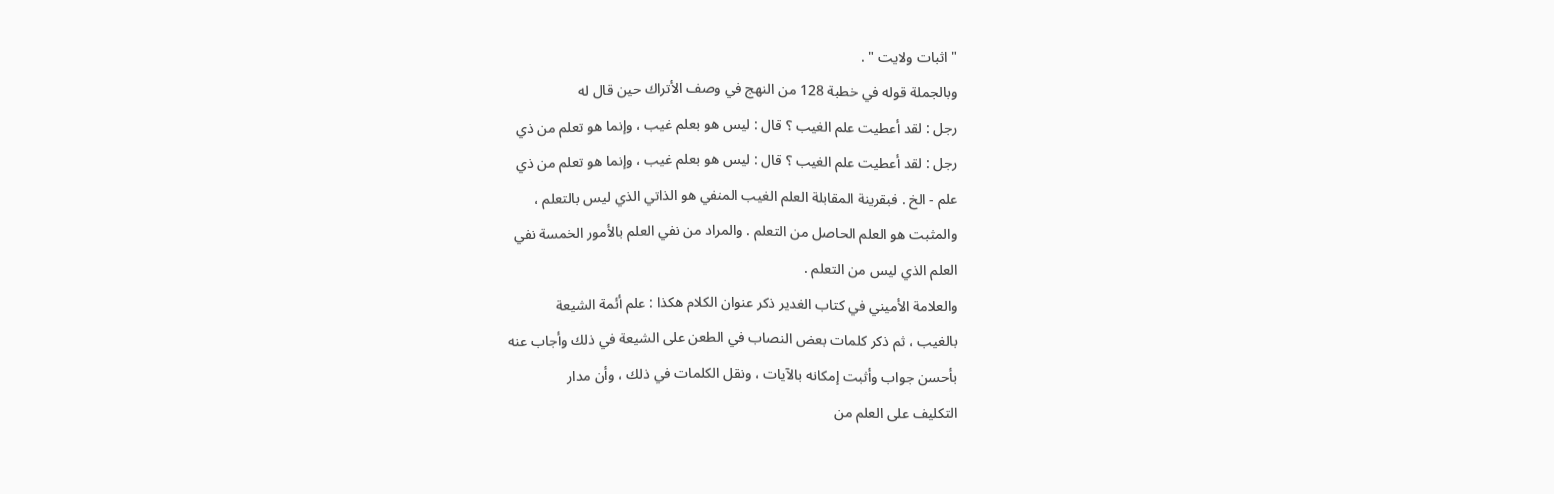" اثبات ولايت " .
وبالجملة قوله في خطبة 128 من النهج في وصف الأتراك حين قال له
رجل : لقد أعطيت علم الغيب ؟ قال : ليس هو بعلم غيب ، وإنما هو تعلم من ذي
رجل : لقد أعطيت علم الغيب ؟ قال : ليس هو بعلم غيب ، وإنما هو تعلم من ذي
علم - الخ . فبقرينة المقابلة العلم الغيب المنفي هو الذاتي الذي ليس بالتعلم ،
والمثبت هو العلم الحاصل من التعلم . والمراد من نفي العلم بالأمور الخمسة نفي
العلم الذي ليس من التعلم .
والعلامة الأميني في كتاب الغدير ذكر عنوان الكلام هكذا : علم أئمة الشيعة
بالغيب ، ثم ذكر كلمات بعض النصاب في الطعن على الشيعة في ذلك وأجاب عنه
بأحسن جواب وأثبت إمكانه بالآيات ، ونقل الكلمات في ذلك ، وأن مدار
التكليف على العلم من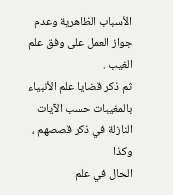الأسباب الظاهرية وعدم جواز العمل على وفق علم الغيب .
ثم ذكر قضايا علم الأنبياء بالمغيبات حسب الآيات النازلة في ذكر قصصهم ، وكذا
الحال في علم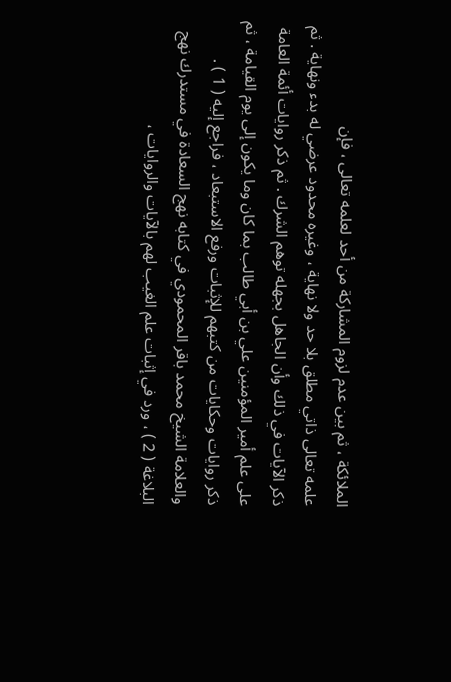الملائكة ، ثم بين عدم لزوم المشاركة من أحد لعلمه تعالى ، فإن
علمه تعالى ذاتي مطلق بلا حد ولا نهاية ، وغيره محدود عرضي له بدء ونهاية . ثم
ذكر الآيات في ذلك وأن الجاهل بجهله توهم الشرك . ثم ذكر روايات أئمة العامة
على علم أمير المؤمنين علي بن أبي طالب بما كان وما يكون إلى يوم القيامة ، ثم
ذكر روايات وحكايات من كتبهم للإثبات ورفع الاستبعاد ، فراجع إليه ( 1 ) .
والعلامة الشيخ محمد باقر المحمودي في كتابه نهج السعادة في مستدرك نهج
البلاغة ( 2 ) ، ورد في إثبات علم الغيب لهم بالآيات والروايات ،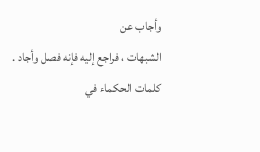وأجاب عن
الشبهات ، فراجع إليه فإنه فصل وأجاد .
كلمات الحكماء في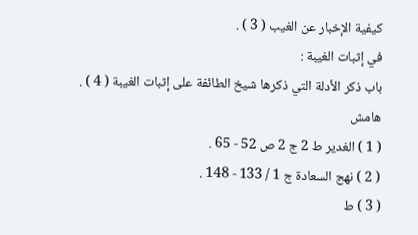كيفية الإخبار عن الغيب ( 3 ) .
في إثبات الغيبة :
باب ذكر الأدلة التي ذكرها شيخ الطائفة على إثبات الغيبة ( 4 ) .
هامش
( 1 ) الغدير ط 2 ج 2 ص 52 - 65 .
( 2 ) نهج السعادة ج 1 / 133 - 148 .
( 3 ) ط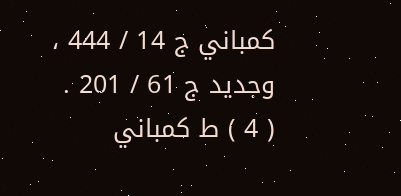كمباني ج 14 / 444 ، وجديد ج 61 / 201 .
( 4 ) ط كمباني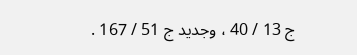ج 13 / 40 ، وجديد ج 51 / 167 .